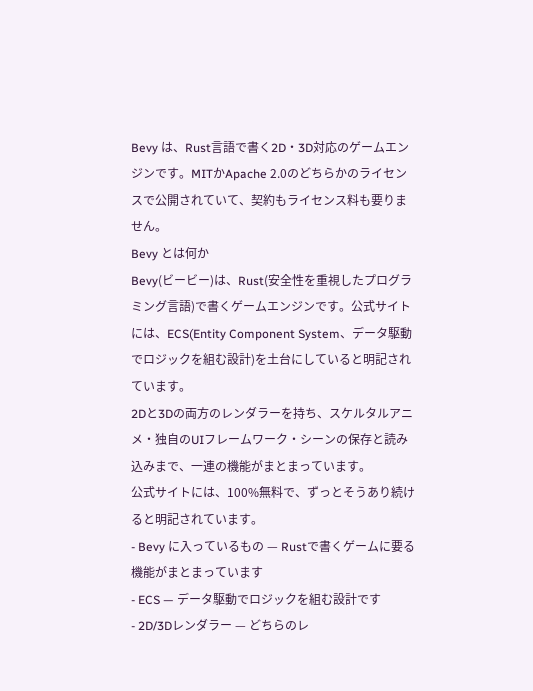Bevy は、Rust言語で書く2D・3D対応のゲームエンジンです。MITかApache 2.0のどちらかのライセンスで公開されていて、契約もライセンス料も要りません。
Bevy とは何か
Bevy(ビービー)は、Rust(安全性を重視したプログラミング言語)で書くゲームエンジンです。公式サイトには、ECS(Entity Component System、データ駆動でロジックを組む設計)を土台にしていると明記されています。
2Dと3Dの両方のレンダラーを持ち、スケルタルアニメ・独自のUIフレームワーク・シーンの保存と読み込みまで、一連の機能がまとまっています。
公式サイトには、100%無料で、ずっとそうあり続けると明記されています。
- Bevy に入っているもの — Rustで書くゲームに要る機能がまとまっています
- ECS — データ駆動でロジックを組む設計です
- 2D/3Dレンダラー — どちらのレ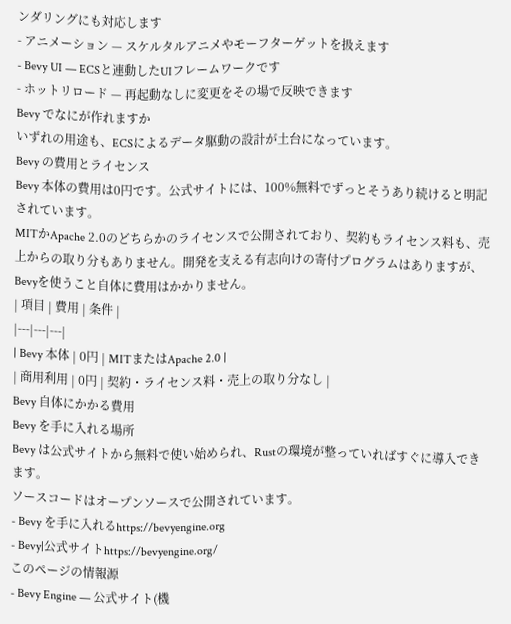ンダリングにも対応します
- アニメーション — スケルタルアニメやモーフターゲットを扱えます
- Bevy UI — ECSと連動したUIフレームワークです
- ホットリロード — 再起動なしに変更をその場で反映できます
Bevy でなにが作れますか
いずれの用途も、ECSによるデータ駆動の設計が土台になっています。
Bevy の費用とライセンス
Bevy 本体の費用は0円です。公式サイトには、100%無料でずっとそうあり続けると明記されています。
MITかApache 2.0のどちらかのライセンスで公開されており、契約もライセンス料も、売上からの取り分もありません。開発を支える有志向けの寄付プログラムはありますが、Bevyを使うこと自体に費用はかかりません。
| 項目 | 費用 | 条件 |
|---|---|---|
| Bevy 本体 | 0円 | MITまたはApache 2.0 |
| 商用利用 | 0円 | 契約・ライセンス料・売上の取り分なし |
Bevy 自体にかかる費用
Bevy を手に入れる場所
Bevy は公式サイトから無料で使い始められ、Rustの環境が整っていればすぐに導入できます。
ソースコードはオープンソースで公開されています。
- Bevy を手に入れるhttps://bevyengine.org
- Bevy|公式サイトhttps://bevyengine.org/
このページの情報源
- Bevy Engine — 公式サイト(機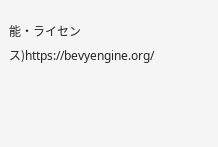能・ライセンス)https://bevyengine.org/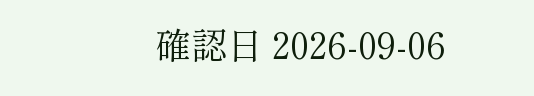確認日 2026-09-06